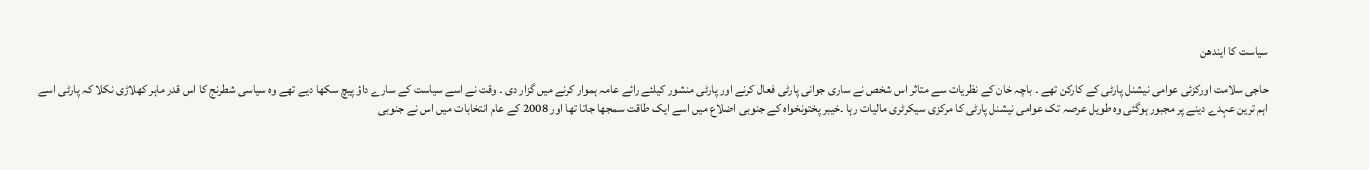سیاست کا ایندھن

حاجی سلامت اورکزئی عوامی نیشنل پارٹی کے کارکن تھے ۔ باچہ خان کے نظریات سے متاثر اس شخص نے ساری جوانی پارٹی فعال کرنے اور پارٹی منشور کیلئے رائے عامہ ہموار کرنے میں گزار دی ۔ وقت نے اسے سیاست کے سارے داؤ پیچ سکھا دیے تھے وہ سیاسی شطرنج کا اس قدر ماہر کھلاڑی نکلا کہ پارٹی اسے اہم ترین عہدے دینے پر مجبور ہوگئی وہ طویل عرصہ تک عوامی نیشنل پارٹی کا مرکزی سیکرٹری مالیات رہا ۔خیبر پختونخواہ کے جنوبی اضلاع میں اسے ایک طاقت سمجھا جاتا تھا اور 2008 کے عام انتخابات میں اس نے جنوبی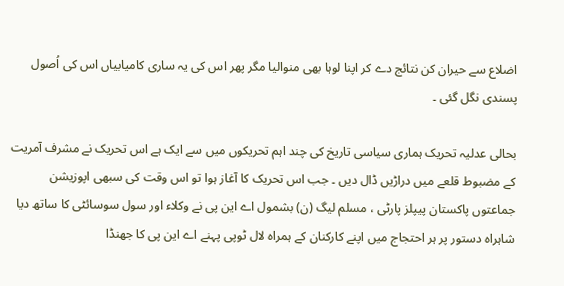اضلاع سے حیران کن نتائج دے کر اپنا لوہا بھی منوالیا مگر پھر اس کی یہ ساری کامیابیاں اس کی اُصول پسندی نگل گئی ۔

بحالی عدلیہ تحریک ہماری سیاسی تاریخ کی چند اہم تحریکوں میں سے ایک ہے اس تحریک نے مشرف آمریت کے مضبوط قلعے میں دراڑیں ڈال دیں ۔ جب اس تحریک کا آغاز ہوا تو اس وقت کی سبھی اپوزیشن جماعتوں پاکستان پیپلز پارٹی ، مسلم لیگ (ن) بشمول اے این پی نے وکلاء اور سول سوسائٹی کا ساتھ دیا شاہراہ دستور پر ہر احتجاج میں اپنے کارکنان کے ہمراہ لال ٹوپی پہنے اے این پی کا جھنڈا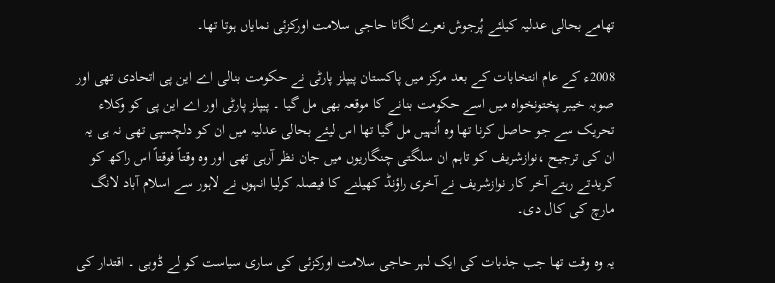تھامے بحالی عدلیہ کیلئے پُرجوش نعرے لگاتا حاجی سلامت اورکزئی نمایاں ہوتا تھا۔

2008ء کے عام انتخابات کے بعد مرکز میں پاکستان پیپلز پارٹی نے حکومت بنالی اے این پی اتحادی تھی اور صوبہ خیبر پختونخواہ میں اسے حکومت بنانے کا موقعہ بھی مل گیا ۔ پیپلز پارٹی اور اے این پی کو وکلاء تحریک سے جو حاصل کرنا تھا وہ اُنہیں مل گیا تھا اس لیئے بحالی عدلیہ میں ان کو دلچسپی تھی نہ ہی یہ ان کی ترجیح ،نوازشریف کو تاہم ان سلگتی چنگاریوں میں جان نظر آرہی تھی اور وہ وقتاً فوقتاً اس راکھ کو کریدتے رہتے آخر کار نوازشریف نے آخری راؤنڈ کھیلنے کا فیصلہ کرلیا انہوں نے لاہور سے اسلام آباد لانگ مارچ کی کال دی۔

یہ وہ وقت تھا جب جذبات کی ایک لہر حاجی سلامت اورکزئی کی ساری سیاست کو لے ڈوبی ۔ اقتدار کی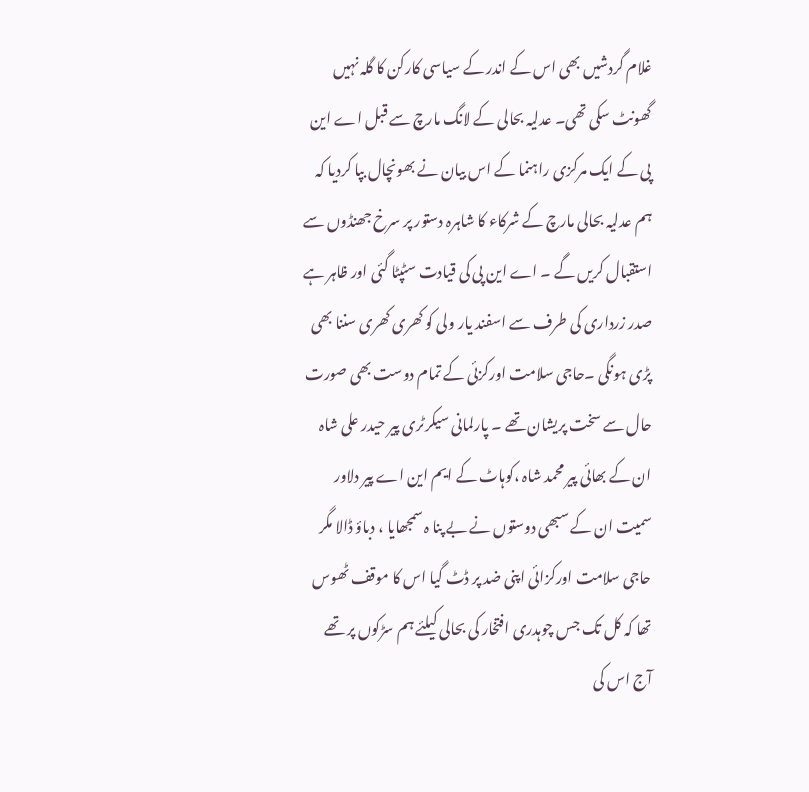غلام گردشیں بھی اس کے اندر کے سیاسی کارکن کا گلہ نہیں گھونٹ سکی تھی۔ عدلیہ بحالی کے لانگ مارچ سے قبل اے این پی کے ایک مرکزی راہنما کے اس بیان نے بھونچال بپا کردیا کہ ہم عدلیہ بحالی مارچ کے شرکاء کا شاہرہ دستور پر سرخ جھنڈوں سے استقبال کریں گے ۔ اے این پی کی قیادت سٹپٹا گئی اور ظاہر ہے صدر زرداری کی طرف سے اسفند یار ولی کو کھری کھری سننا بھی پڑی ہونگی ۔حاجی سلامت اورکزئی کے تمام دوست بھی صورت حال سے سخت پریشان تھے ۔ پارلمانی سیکرٹری پیر حیدر علی شاہ ان کے بھائی پیر محمد شاہ ،کوہاٹ کے ایم این اے پیر دلاور سمیت ان کے سبھی دوستوں نے بے پنا ہ سمجھایا ، دباؤ ڈالا مگر حاجی سلامت اورکزائی اپنی ضد پر ڈٹ گیا اس کا موقف ٹھوس تھا کہ کل تک جس چوہدری افتخار کی بحالی کیلئے ہم سڑکوں پر تھے آج اس کی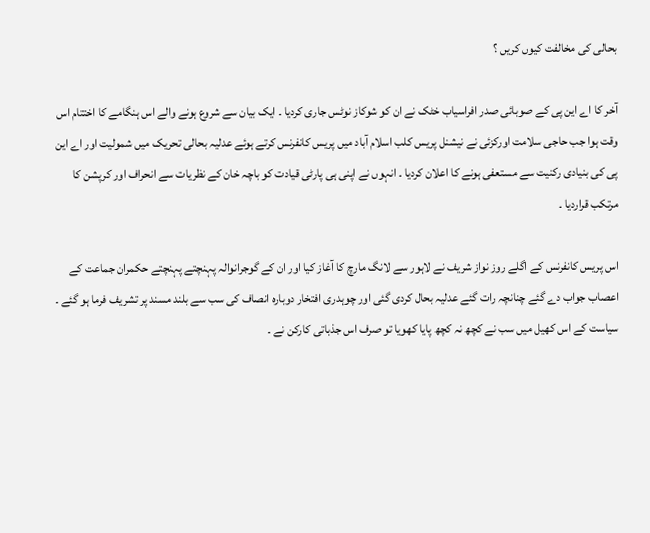بحالی کی مخالفت کیوں کریں ؟

آخر کا اے این پی کے صوبائی صدر افراسیاب خٹک نے ان کو شوکاز نوٹس جاری کردیا ۔ ایک بیان سے شروع ہونے والے اس ہنگامے کا اختتام اس وقت ہوا جب حاجی سلامت اورکزئی نے نیشنل پریس کلب اسلام آباد میں پریس کانفرنس کرتے ہوئے عدلیہ بحالی تحریک میں شمولیت اور اے این پی کی بنیادی رکنیت سے مستعفی ہونے کا اعلان کردیا ۔ انہوں نے اپنی ہی پارٹی قیادت کو باچہ خان کے نظریات سے انحراف اور کرپشن کا مرتکب قراردیا ۔

اس پریس کانفرنس کے اگلے روز نواز شریف نے لاہور سے لانگ مارچ کا آغاز کیا اور ان کے گوجرانوالہ پہنچتے پہنچتے حکمران جماعت کے اعصاب جواب دے گئے چنانچہ رات گئے عدلیہ بحال کردی گئی اور چوہدری افتخار دوبارہ انصاف کی سب سے بلند مسند پر تشریف فرما ہو گئے ۔ سیاست کے اس کھیل میں سب نے کچھ نہ کچھ پایا کھویا تو صرف اس جذباتی کارکن نے ۔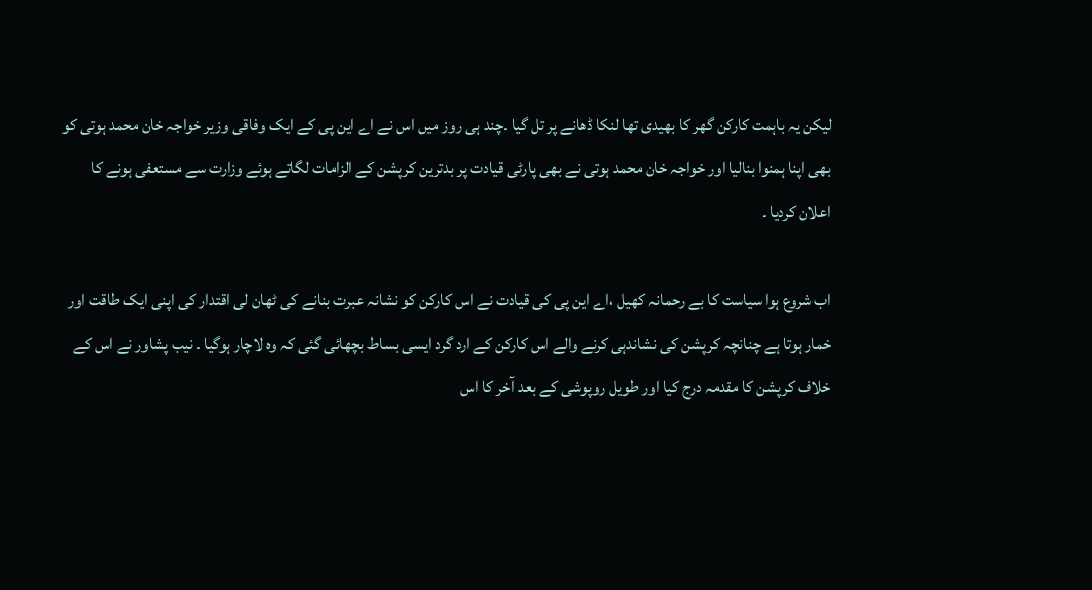لیکن یہ باہمت کارکن گھر کا بھیدی تھا لنکا ڈھانے پر تل گیا ۔چند ہی روز میں اس نے اے این پی کے ایک وفاقی وزیر خواجہ خان محمد ہوتی کو بھی اپنا ہمنوا بنالیا اور خواجہ خان محمد ہوتی نے بھی پارٹی قیادت پر بدترین کرپشن کے الزامات لگاتے ہوئے وزارت سے مستعفی ہونے کا اعلان کردیا ۔

اب شروع ہوا سیاست کا بے رحمانہ کھیل ،اے این پی کی قیادت نے اس کارکن کو نشانہ عبرت بنانے کی ٹھان لی اقتدار کی اپنی ایک طاقت اور خمار ہوتا ہے چنانچہ کرپشن کی نشاندہی کرنے والے اس کارکن کے ارد گرد ایسی بساط بچھائی گئی کہ وہ لاچار ہوگیا ۔ نیب پشاور نے اس کے خلاف کرپشن کا مقدمہ درج کیا اور طویل روپوشی کے بعد آخر کا اس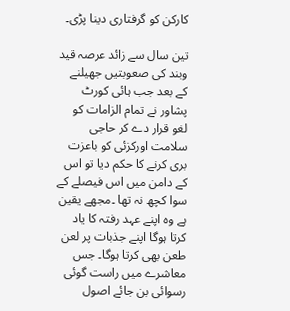کارکن کو گرفتاری دینا پڑی۔

تین سال سے زائد عرصہ قید وبند کی صعوبتیں جھیلنے کے بعد جب ہائی کورٹ پشاور نے تمام الزامات کو لغو قرار دے کر حاجی سلامت اورکزئی کو باعزت بری کرنے کا حکم دیا تو اس کے دامن میں اس فیصلے کے سوا کچھ نہ تھا ۔مجھے یقین ہے وہ اپنے عہد رفتہ کا یاد کرتا ہوگا اپنے جذبات پر لعن طعن بھی کرتا ہوگا۔ جس معاشرے میں راست گوئی رسوائی بن جائے اصول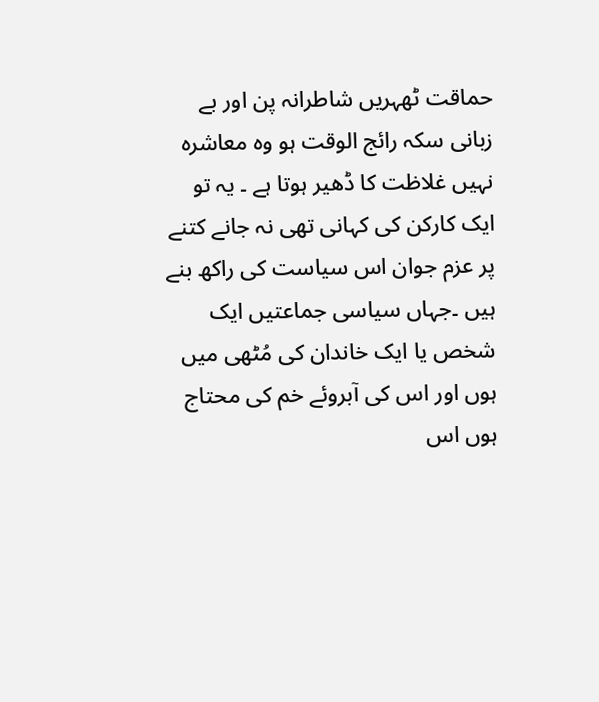حماقت ٹھہریں شاطرانہ پن اور بے زبانی سکہ رائج الوقت ہو وہ معاشرہ نہیں غلاظت کا ڈھیر ہوتا ہے ۔ یہ تو ایک کارکن کی کہانی تھی نہ جانے کتنے پر عزم جوان اس سیاست کی راکھ بنے ہیں ۔جہاں سیاسی جماعتیں ایک شخص یا ایک خاندان کی مُٹھی میں ہوں اور اس کی آبروئے خم کی محتاج ہوں اس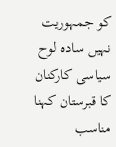کو جمہوریت نہیں سادہ لوح سیاسی کارکنان کا قبرستان کہنا مناسب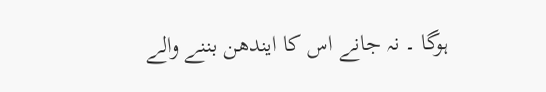ہوگا ۔ نہ جانے اس کا ایندھن بننے والے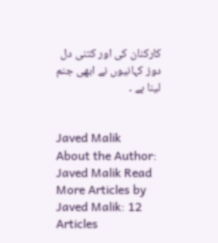کارکنان کی اور کتنی دل دوز کہانیوں نے ابھی جنم لینا ہے ۔


Javed Malik
About the Author: Javed Malik Read More Articles by Javed Malik: 12 Articles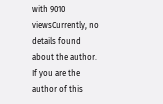with 9010 viewsCurrently, no details found about the author. If you are the author of this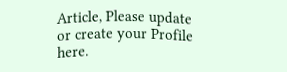Article, Please update or create your Profile here.